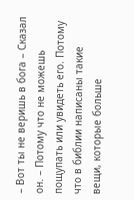– Вот ты не веришь в бога – Сказал он. – Потому что не можешь пощупать или увидеть его. Потому что в библии написаны такие вещи, которые больше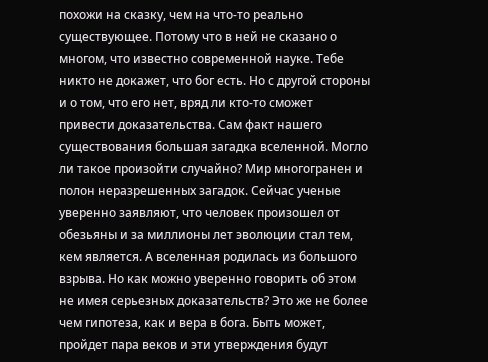похожи на сказку, чем на что-то реально существующее. Потому что в ней не сказано о многом, что известно современной науке. Тебе никто не докажет, что бог есть. Но с другой стороны и о том, что его нет, вряд ли кто-то сможет привести доказательства. Сам факт нашего существования большая загадка вселенной. Могло ли такое произойти случайно? Мир многогранен и полон неразрешенных загадок. Сейчас ученые уверенно заявляют, что человек произошел от обезьяны и за миллионы лет эволюции стал тем, кем является. А вселенная родилась из большого взрыва. Но как можно уверенно говорить об этом не имея серьезных доказательств? Это же не более чем гипотеза, как и вера в бога. Быть может, пройдет пара веков и эти утверждения будут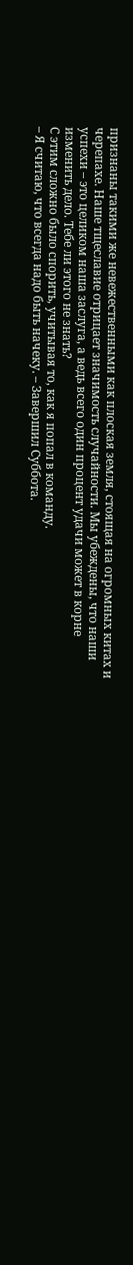признаны такими же невежественными как плоская земля, стоящая на огромных китах и черепахе. Наше тщеславие отрицает значимость случайности. Мы убеждены, что наши успехи – это целиком наша заслуга, а ведь всего один процент удачи может в корне изменить дело. Тебе ли этого не знать?
С этим сложно было спорить, учитывая то, как я попал в команду.
– Я считаю, что всегда надо быть начеку. – Завершил Суббота.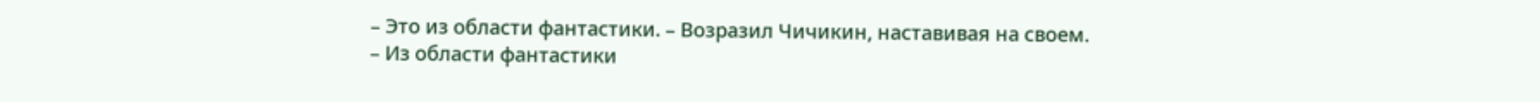– Это из области фантастики. – Возразил Чичикин, наставивая на своем.
– Из области фантастики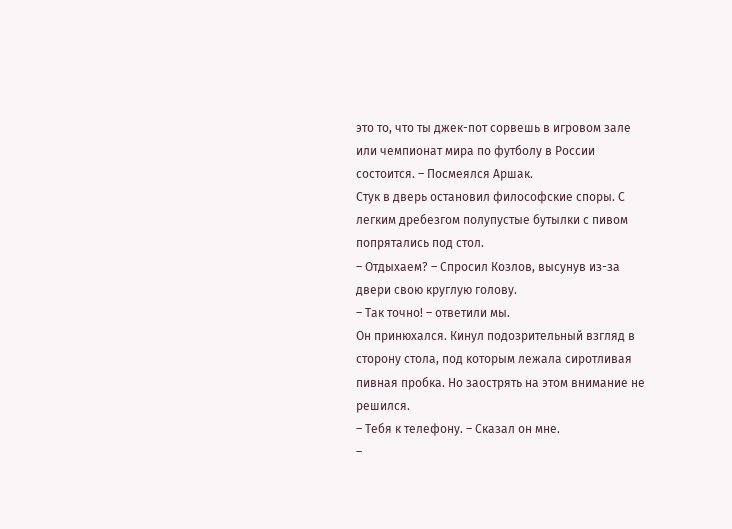это то, что ты джек-пот сорвешь в игровом зале или чемпионат мира по футболу в России состоится. – Посмеялся Аршак.
Стук в дверь остановил философские споры. С легким дребезгом полупустые бутылки с пивом попрятались под стол.
– Отдыхаем? – Спросил Козлов, высунув из-за двери свою круглую голову.
– Так точно! – ответили мы.
Он принюхался. Кинул подозрительный взгляд в сторону стола, под которым лежала сиротливая пивная пробка. Но заострять на этом внимание не решился.
– Тебя к телефону. – Сказал он мне.
–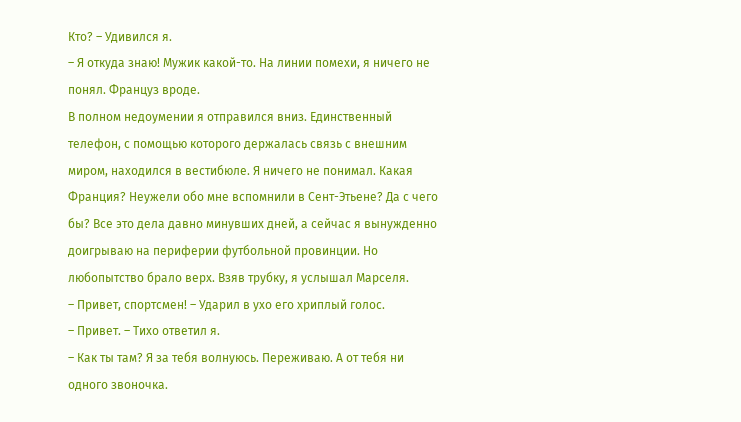Кто? – Удивился я.
– Я откуда знаю! Мужик какой-то. На линии помехи, я ничего не понял. Француз вроде.
В полном недоумении я отправился вниз. Единственный телефон, с помощью которого держалась связь с внешним миром, находился в вестибюле. Я ничего не понимал. Какая Франция? Неужели обо мне вспомнили в Сент-Этьене? Да с чего бы? Все это дела давно минувших дней, а сейчас я вынужденно доигрываю на периферии футбольной провинции. Но любопытство брало верх. Взяв трубку, я услышал Марселя.
– Привет, спортсмен! – Ударил в ухо его хриплый голос.
– Привет. – Тихо ответил я.
– Как ты там? Я за тебя волнуюсь. Переживаю. А от тебя ни одного звоночка.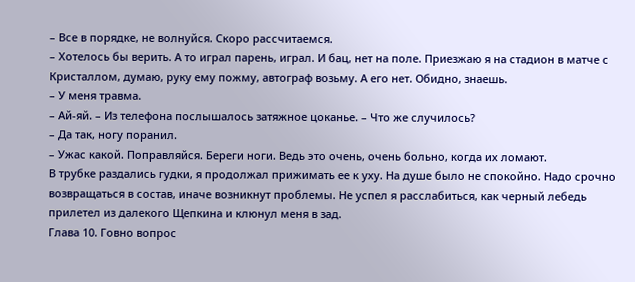– Все в порядке, не волнуйся. Скоро рассчитаемся.
– Хотелось бы верить. А то играл парень, играл. И бац, нет на поле. Приезжаю я на стадион в матче с Кристаллом, думаю, руку ему пожму, автограф возьму. А его нет. Обидно, знаешь.
– У меня травма.
– Ай-яй. – Из телефона послышалось затяжное цоканье. – Что же случилось?
– Да так, ногу поранил.
– Ужас какой. Поправляйся. Береги ноги. Ведь это очень, очень больно, когда их ломают.
В трубке раздались гудки, я продолжал прижимать ее к уху. На душе было не спокойно. Надо срочно возвращаться в состав, иначе возникнут проблемы. Не успел я расслабиться, как черный лебедь прилетел из далекого Щепкина и клюнул меня в зад.
Глава 10. Говно вопрос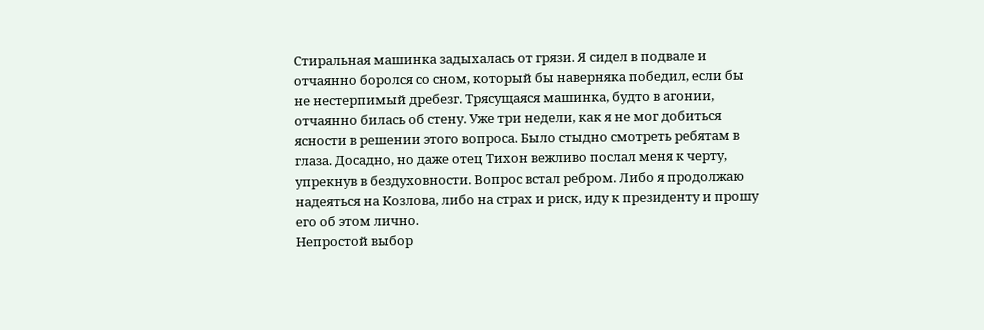Стиральная машинка задыхалась от грязи. Я сидел в подвале и отчаянно боролся со сном, который бы наверняка победил, если бы не нестерпимый дребезг. Трясущаяся машинка, будто в агонии, отчаянно билась об стену. Уже три недели, как я не мог добиться ясности в решении этого вопроса. Было стыдно смотреть ребятам в глаза. Досадно, но даже отец Тихон вежливо послал меня к черту, упрекнув в бездуховности. Вопрос встал ребром. Либо я продолжаю надеяться на Козлова, либо на страх и риск, иду к президенту и прошу его об этом лично.
Непростой выбор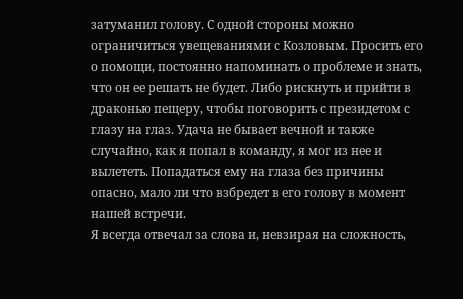затуманил голову. С одной стороны можно ограничиться увещеваниями с Козловым. Просить его о помощи, постоянно напоминать о проблеме и знать, что он ее решать не будет. Либо рискнуть и прийти в драконью пещеру, чтобы поговорить с президетом с глазу на глаз. Удача не бывает вечной и также случайно, как я попал в команду, я мог из нее и вылететь. Попадаться ему на глаза без причины опасно, мало ли что взбредет в его голову в момент нашей встречи.
Я всегда отвечал за слова и, невзирая на сложность,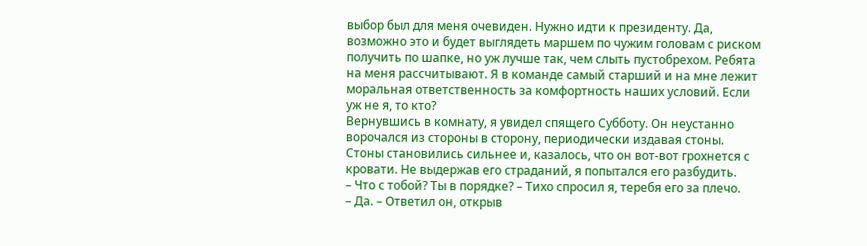выбор был для меня очевиден. Нужно идти к президенту. Да, возможно это и будет выглядеть маршем по чужим головам с риском получить по шапке, но уж лучше так, чем слыть пустобрехом. Ребята на меня рассчитывают. Я в команде самый старший и на мне лежит моральная ответственность за комфортность наших условий. Если уж не я, то кто?
Вернувшись в комнату, я увидел спящего Субботу. Он неустанно ворочался из стороны в сторону, периодически издавая стоны. Стоны становились сильнее и, казалось, что он вот-вот грохнется с кровати. Не выдержав его страданий, я попытался его разбудить.
– Что с тобой? Ты в порядке? – Тихо спросил я, теребя его за плечо.
– Да. – Ответил он, открыв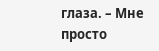глаза. – Мне просто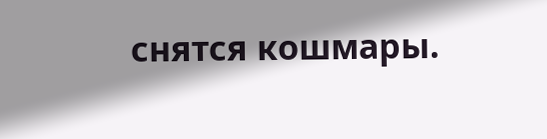снятся кошмары.